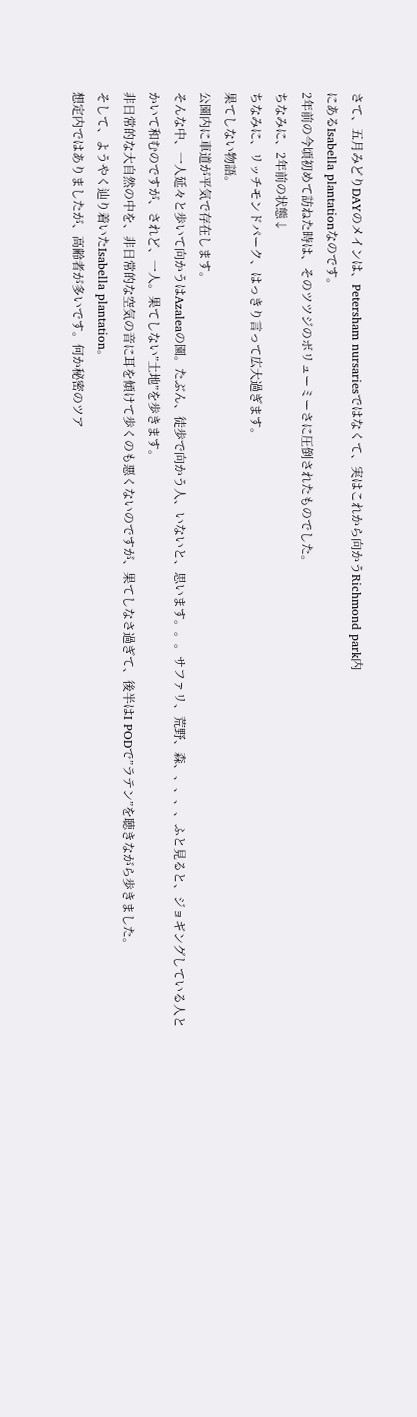さて、五月みどりDAYのメインは、Petersham nursariesではなくて、実はこれから向かうRichmond park内
にあるIsabella plantationなのです。
2年前の今頃初めて訪ねた時は、そのツツジのボリューミーさに圧倒されたものでした。
ちなみに、2年前の状態↓
ちなみに、リッチモンドパーク、はっきり言って広大過ぎます。
果てしない物語。
公園内に車道が平気で存在します。
そんな中、一人延々と歩いて向かうはAzaleaの園。たぶん、徒歩で向かう人、いないと、思います。。。サファリ、荒野、森、、、、、ふと見ると、ジョギングしている人とかいて和むのですが、されど、一人。果てしない”土地”を歩きます。
非日常的な大自然の中を、非日常的な空気の音に耳を傾けて歩くのも悪くないのですが、果てしなさ過ぎて、後半はI PODで”ラテン”を聴きながら歩きました。
そして、ようやく辿り着いたIsabella plantation。
想定内ではありましたが、高齢者が多いです。何か秘密のツア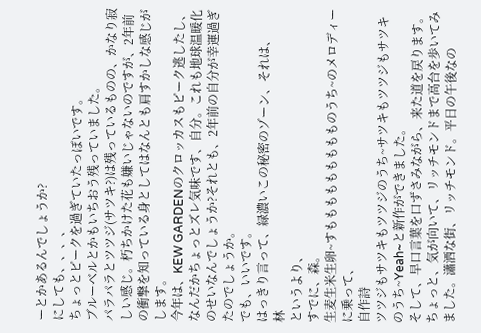ーとかあるんでしょうか?
にしても、、、、
ちょっとピークを過ぎていたっぽいです。
ブルーベルとかもいちおう残っていました。
パラパラとツツジ(サツキ?)は残っているものの、かなり寂しい感じ。朽ちかけた花も嫌いじゃないのですが、2年前の衝撃を知っている身としてはなんとも肩すかしな感じがします。
今年は、KEW GARDENのクロッカスもピーク逃したし、なんだかちょっとズレ気味です、自分。これも地球温暖化のせいなんでしょうか?それとも、2年前の自分が幸運過ぎたのでしょうか。
でも、いいです。
はっきり言って、緑濃いこの秘密のゾーン、それは、
林
というより、
すでに、森。
生麦生米生卵~すももももももももものうち~のメロディーに乗って、
自作詩
ツツジもサツキもツツジのうち~サツキもツツジもサツキのうち~Yeah~と新作ができました。
そして、早口言葉を口ずさみながら、来た道を戻ります。
ちょっと、気が向いて、リッチモンドまで高台を歩いてみました。瀟洒な街、リッチモンド。平日の午後なの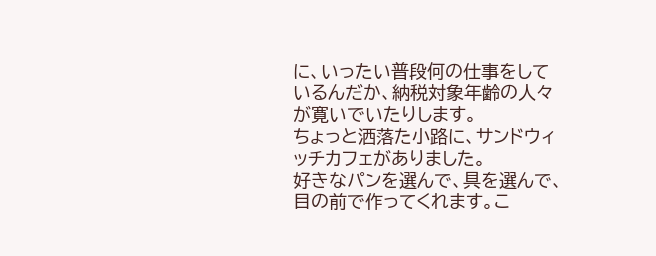に、いったい普段何の仕事をしているんだか、納税対象年齢の人々が寛いでいたりします。
ちょっと洒落た小路に、サンドウィッチカフェがありました。
好きなパンを選んで、具を選んで、目の前で作ってくれます。こ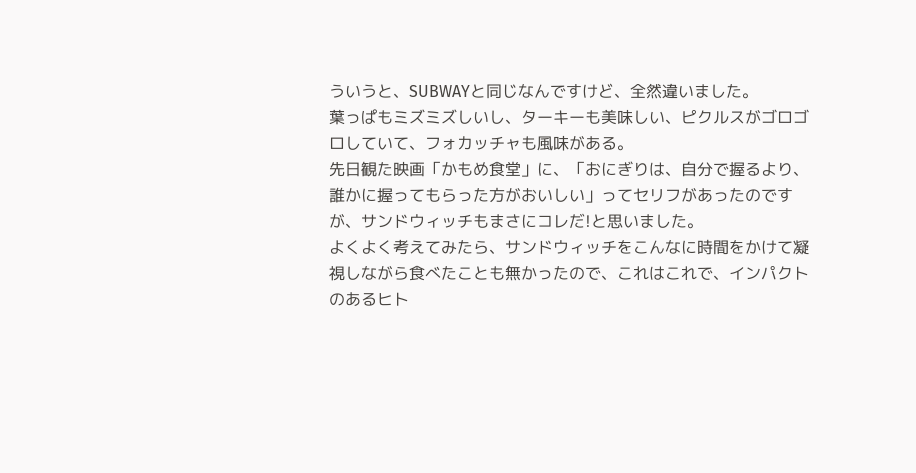ういうと、SUBWAYと同じなんですけど、全然違いました。
葉っぱもミズミズしいし、ターキーも美味しい、ピクルスがゴロゴロしていて、フォカッチャも風味がある。
先日観た映画「かもめ食堂」に、「おにぎりは、自分で握るより、誰かに握ってもらった方がおいしい」ってセリフがあったのですが、サンドウィッチもまさにコレだ!と思いました。
よくよく考えてみたら、サンドウィッチをこんなに時間をかけて凝視しながら食べたことも無かったので、これはこれで、インパクトのあるヒト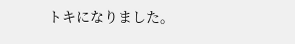トキになりました。